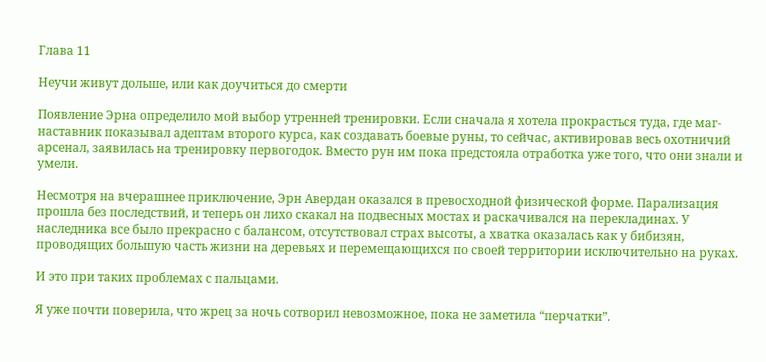Глава 11

Неучи живут дольше, или как доучиться до смерти

Появление Эрна определило мой выбор утренней тренировки. Если сначала я хотела прокрасться туда, где маг-наставник показывал адептам второго курса, как создавать боевые руны, то сейчас, активировав весь охотничий арсенал, заявилась на тренировку первогодок. Вместо рун им пока предстояла отработка уже того, что они знали и умели.

Несмотря на вчерашнее приключение, Эрн Авердан оказался в превосходной физической форме. Парализация прошла без последствий, и теперь он лихо скакал на подвесных мостах и раскачивался на перекладинах. У наследника все было прекрасно с балансом, отсутствовал страх высоты, а хватка оказалась как у бибизян, проводящих большую часть жизни на деревьях и перемещающихся по своей территории исключительно на руках.

И это при таких проблемах с пальцами.

Я уже почти поверила, что жрец за ночь сотворил невозможное, пока не заметила “перчатки”.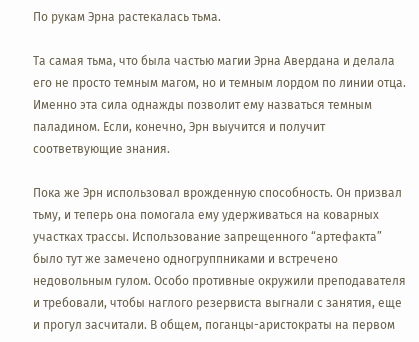По рукам Эрна растекалась тьма.

Та самая тьма, что была частью магии Эрна Авердана и делала его не просто темным магом, но и темным лордом по линии отца. Именно эта сила однажды позволит ему назваться темным паладином. Если, конечно, Эрн выучится и получит соответвующие знания.

Пока же Эрн использовал врожденную способность. Он призвал тьму, и теперь она помогала ему удерживаться на коварных участках трассы. Использование запрещенного “артефакта” было тут же замечено одногруппниками и встречено недовольным гулом. Особо противные окружили преподавателя и требовали, чтобы наглого резервиста выгнали с занятия, еще и прогул засчитали. В общем, поганцы-аристократы на первом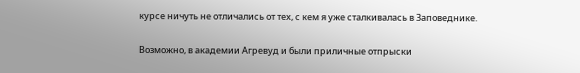курсе ничуть не отличались от тех, с кем я уже сталкивалась в Заповеднике.

Возможно, в академии Агревуд и были приличные отпрыски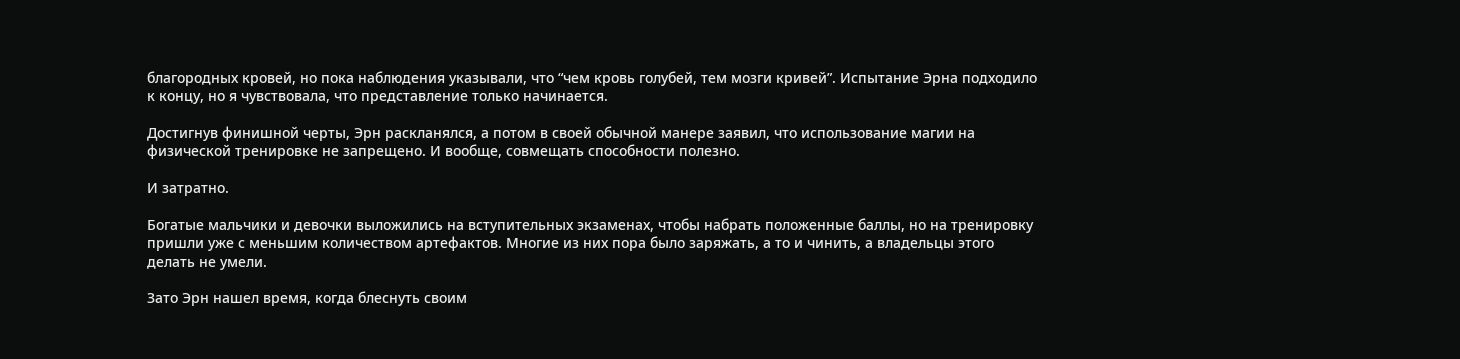благородных кровей, но пока наблюдения указывали, что “чем кровь голубей, тем мозги кривей”. Испытание Эрна подходило к концу, но я чувствовала, что представление только начинается.

Достигнув финишной черты, Эрн раскланялся, а потом в своей обычной манере заявил, что использование магии на физической тренировке не запрещено. И вообще, совмещать способности полезно.

И затратно.

Богатые мальчики и девочки выложились на вступительных экзаменах, чтобы набрать положенные баллы, но на тренировку пришли уже с меньшим количеством артефактов. Многие из них пора было заряжать, а то и чинить, а владельцы этого делать не умели.

Зато Эрн нашел время, когда блеснуть своим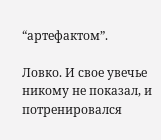“артефактом”.

Ловко. И свое увечье никому не показал, и потренировался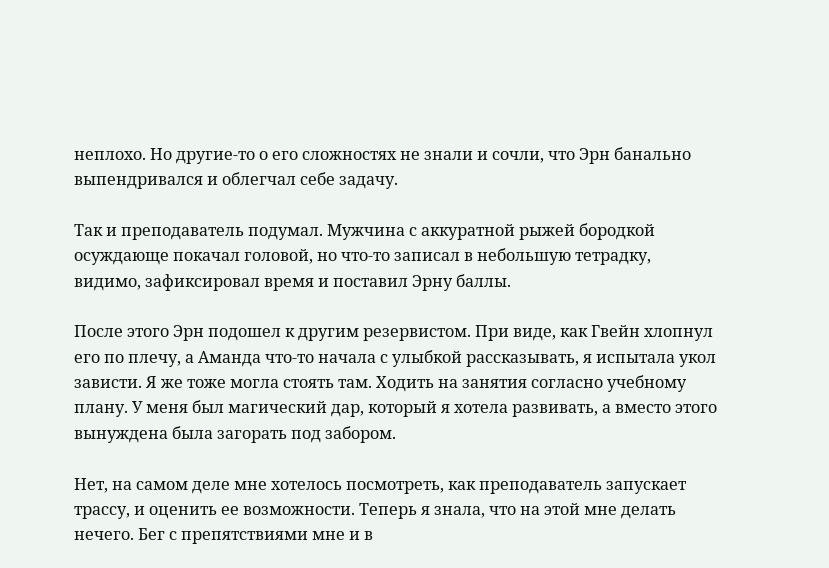неплохо. Но другие-то о его сложностях не знали и сочли, что Эрн банально выпендривался и облегчал себе задачу.

Так и преподаватель подумал. Мужчина с аккуратной рыжей бородкой осуждающе покачал головой, но что-то записал в небольшую тетрадку, видимо, зафиксировал время и поставил Эрну баллы.

После этого Эрн подошел к другим резервистом. При виде, как Гвейн хлопнул его по плечу, а Аманда что-то начала с улыбкой рассказывать, я испытала укол зависти. Я же тоже могла стоять там. Ходить на занятия согласно учебному плану. У меня был магический дар, который я хотела развивать, а вместо этого вынуждена была загорать под забором.

Нет, на самом деле мне хотелось посмотреть, как преподаватель запускает трассу, и оценить ее возможности. Теперь я знала, что на этой мне делать нечего. Бег с препятствиями мне и в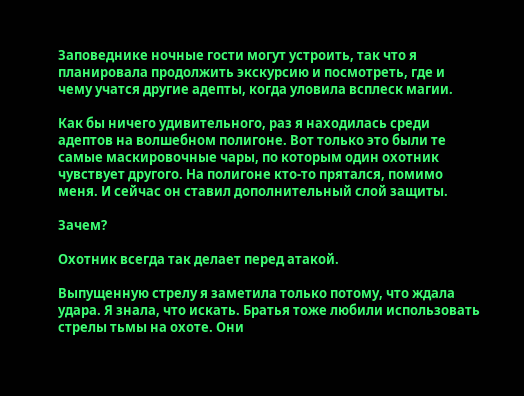Заповеднике ночные гости могут устроить, так что я планировала продолжить экскурсию и посмотреть, где и чему учатся другие адепты, когда уловила всплеск магии.

Как бы ничего удивительного, раз я находилась среди адептов на волшебном полигоне. Вот только это были те самые маскировочные чары, по которым один охотник чувствует другого. На полигоне кто-то прятался, помимо меня. И сейчас он ставил дополнительный слой защиты.

Зачем?

Охотник всегда так делает перед атакой.

Выпущенную стрелу я заметила только потому, что ждала удара. Я знала, что искать. Братья тоже любили использовать стрелы тьмы на охоте. Они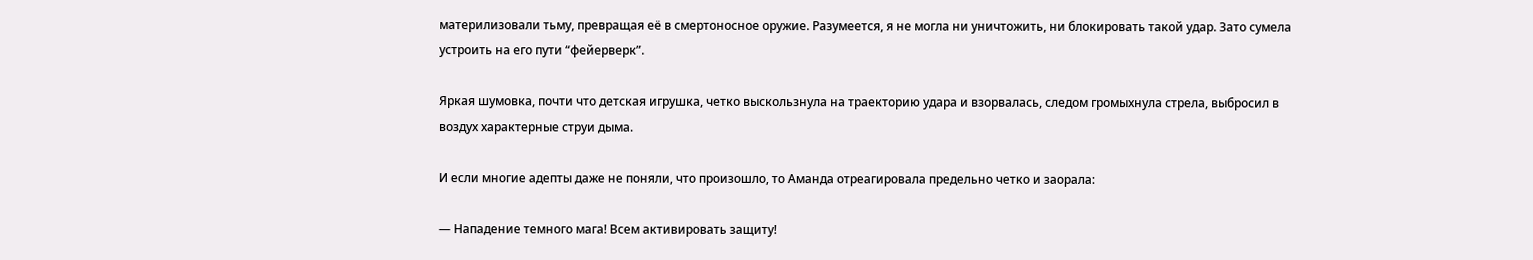материлизовали тьму, превращая её в смертоносное оружие. Разумеется, я не могла ни уничтожить, ни блокировать такой удар. Зато сумела устроить на его пути “фейерверк”.

Яркая шумовка, почти что детская игрушка, четко выскользнула на траекторию удара и взорвалась, следом громыхнула стрела, выбросил в воздух характерные струи дыма.

И если многие адепты даже не поняли, что произошло, то Аманда отреагировала предельно четко и заорала:

— Нападение темного мага! Всем активировать защиту!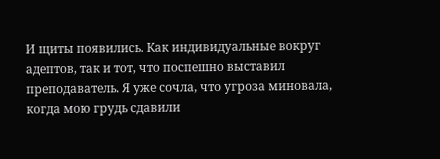И щиты появились. Как индивидуальные вокруг адептов, так и тот, что поспешно выставил преподаватель. Я уже сочла, что угроза миновала, когда мою грудь сдавили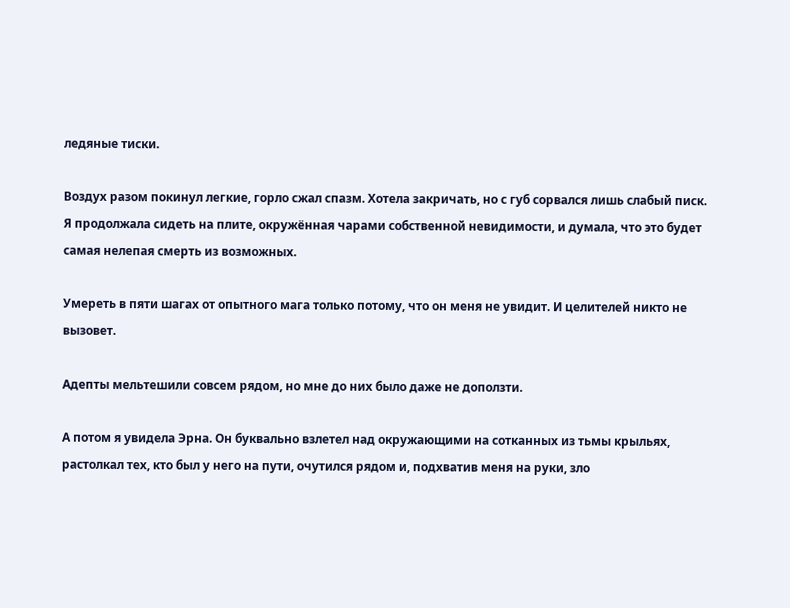ледяные тиски.

Воздух разом покинул легкие, горло сжал спазм. Хотела закричать, но с губ сорвался лишь слабый писк. Я продолжала сидеть на плите, окружённая чарами собственной невидимости, и думала, что это будет самая нелепая смерть из возможных.

Умереть в пяти шагах от опытного мага только потому, что он меня не увидит. И целителей никто не вызовет.

Адепты мельтешили совсем рядом, но мне до них было даже не доползти.

А потом я увидела Эрна. Он буквально взлетел над окружающими на сотканных из тьмы крыльях, растолкал тех, кто был у него на пути, очутился рядом и, подхватив меня на руки, зло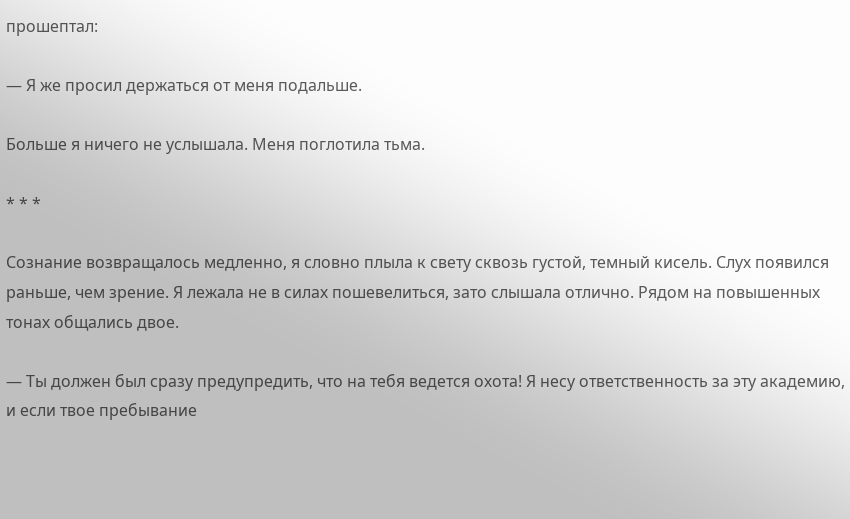прошептал:

— Я же просил держаться от меня подальше.

Больше я ничего не услышала. Меня поглотила тьма.

* * *

Сознание возвращалось медленно, я словно плыла к свету сквозь густой, темный кисель. Слух появился раньше, чем зрение. Я лежала не в силах пошевелиться, зато слышала отлично. Рядом на повышенных тонах общались двое.

— Ты должен был сразу предупредить, что на тебя ведется охота! Я несу ответственность за эту академию, и если твое пребывание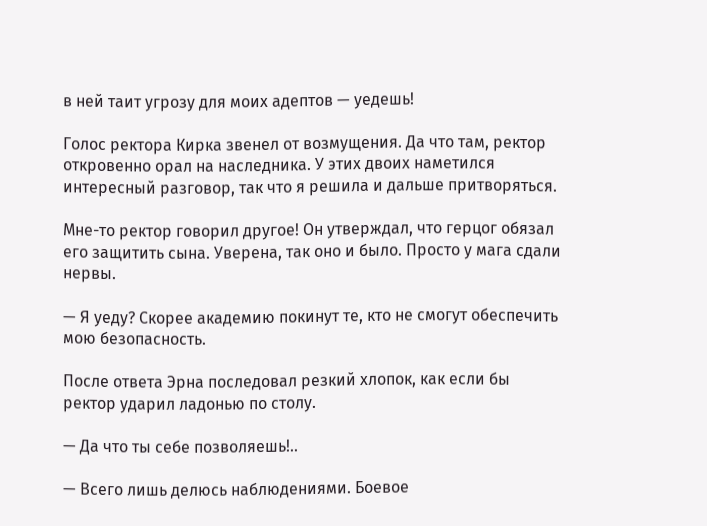в ней таит угрозу для моих адептов — уедешь!

Голос ректора Кирка звенел от возмущения. Да что там, ректор откровенно орал на наследника. У этих двоих наметился интересный разговор, так что я решила и дальше притворяться.

Мне-то ректор говорил другое! Он утверждал, что герцог обязал его защитить сына. Уверена, так оно и было. Просто у мага сдали нервы.

— Я уеду? Скорее академию покинут те, кто не смогут обеспечить мою безопасность.

После ответа Эрна последовал резкий хлопок, как если бы ректор ударил ладонью по столу.

— Да что ты себе позволяешь!..

— Всего лишь делюсь наблюдениями. Боевое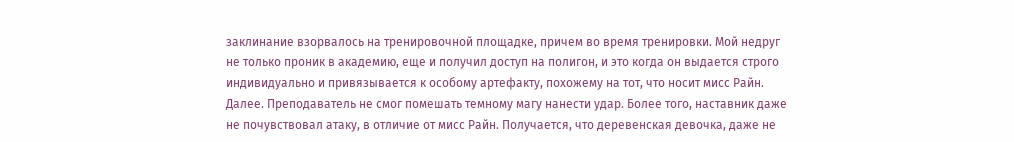заклинание взорвалось на тренировочной площадке, причем во время тренировки. Мой недруг не только проник в академию, еще и получил доступ на полигон, и это когда он выдается строго индивидуально и привязывается к особому артефакту, похожему на тот, что носит мисс Райн. Далее. Преподаватель не смог помешать темному магу нанести удар. Более того, наставник даже не почувствовал атаку, в отличие от мисс Райн. Получается, что деревенская девочка, даже не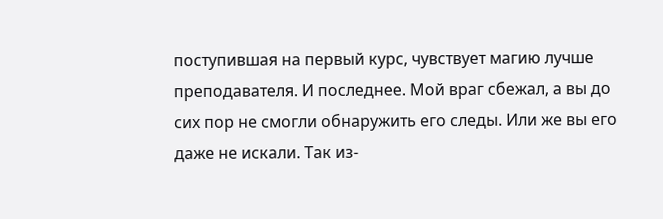поступившая на первый курс, чувствует магию лучше преподавателя. И последнее. Мой враг сбежал, а вы до сих пор не смогли обнаружить его следы. Или же вы его даже не искали. Так из-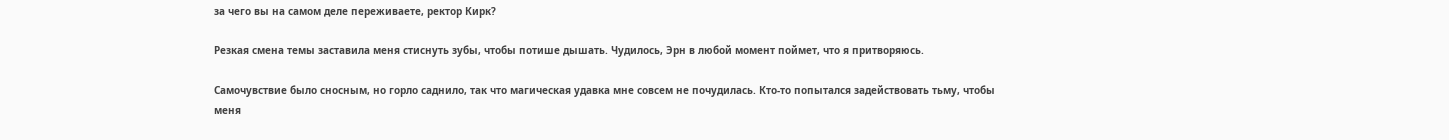за чего вы на самом деле переживаете, ректор Кирк?

Резкая смена темы заставила меня стиснуть зубы, чтобы потише дышать. Чудилось, Эрн в любой момент поймет, что я притворяюсь.

Самочувствие было сносным, но горло саднило, так что магическая удавка мне совсем не почудилась. Кто-то попытался задействовать тьму, чтобы меня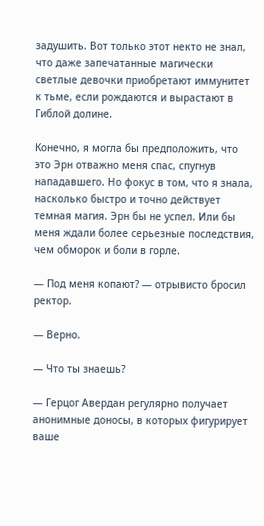задушить. Вот только этот некто не знал, что даже запечатанные магически светлые девочки приобретают иммунитет к тьме, если рождаются и вырастают в Гиблой долине.

Конечно, я могла бы предположить, что это Эрн отважно меня спас, спугнув нападавшего. Но фокус в том, что я знала, насколько быстро и точно действует темная магия. Эрн бы не успел. Или бы меня ждали более серьезные последствия, чем обморок и боли в горле.

— Под меня копают? — отрывисто бросил ректор.

— Верно.

— Что ты знаешь?

— Герцог Авердан регулярно получает анонимные доносы, в которых фигурирует ваше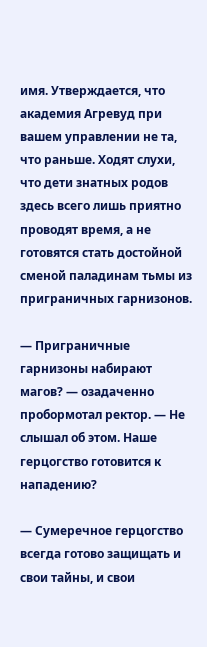имя. Утверждается, что академия Агревуд при вашем управлении не та, что раньше. Ходят слухи, что дети знатных родов здесь всего лишь приятно проводят время, а не готовятся стать достойной сменой паладинам тьмы из приграничных гарнизонов.

— Приграничные гарнизоны набирают магов? — озадаченно пробормотал ректор. — Не слышал об этом. Наше герцогство готовится к нападению?

— Сумеречное герцогство всегда готово защищать и свои тайны, и свои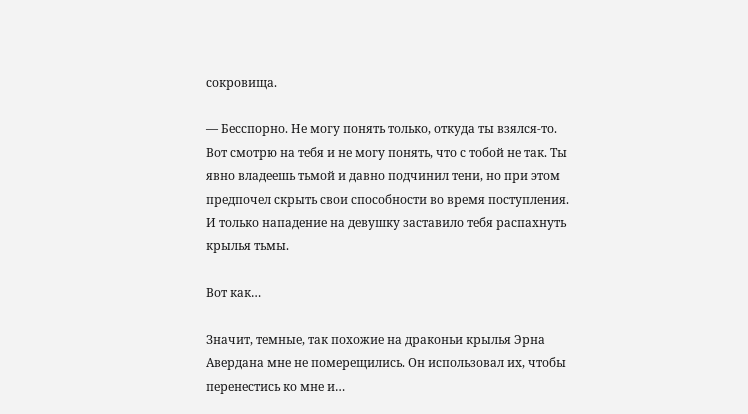сокровища.

— Бесспорно. Не могу понять только, откуда ты взялся-то. Вот смотрю на тебя и не могу понять, что с тобой не так. Ты явно владеешь тьмой и давно подчинил тени, но при этом предпочел скрыть свои способности во время поступления. И только нападение на девушку заставило тебя распахнуть крылья тьмы.

Вот как…

Значит, темные, так похожие на драконьи крылья Эрна Авердана мне не померещились. Он использовал их, чтобы перенестись ко мне и…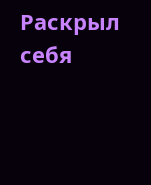Раскрыл себя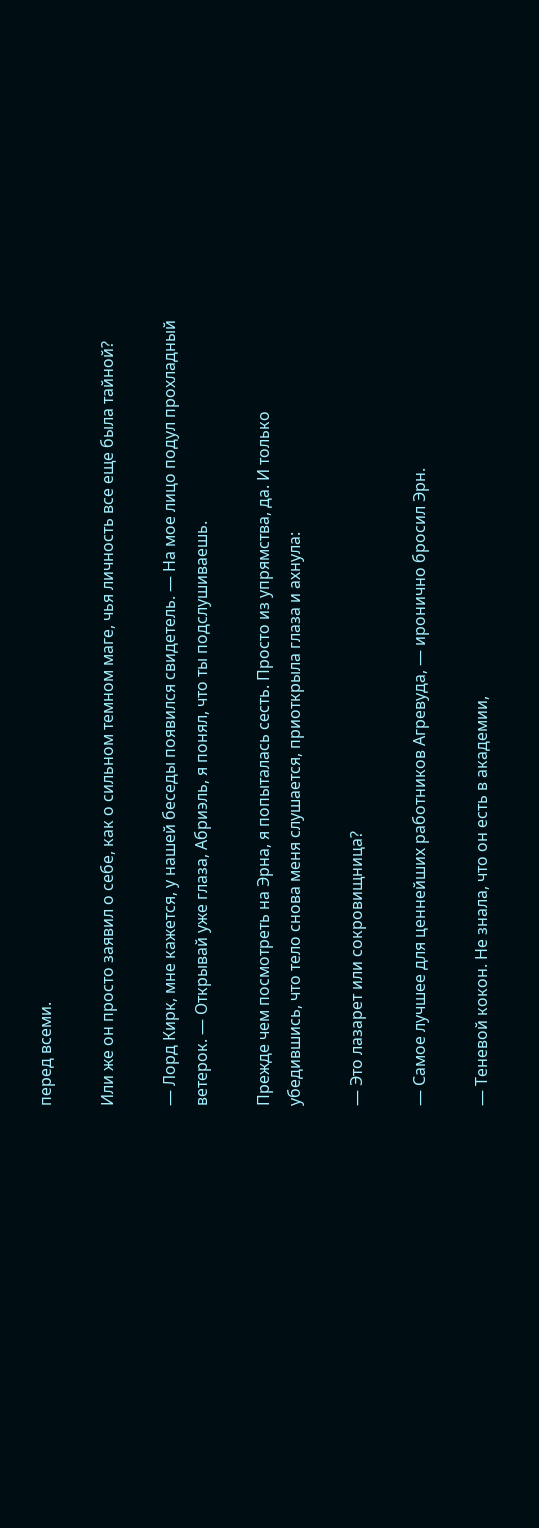перед всеми.

Или же он просто заявил о себе, как о сильном темном маге, чья личность все еще была тайной?

— Лорд Кирк, мне кажется, у нашей беседы появился свидетель. — На мое лицо подул прохладный ветерок. — Открывай уже глаза, Абриэль, я понял, что ты подслушиваешь.

Прежде чем посмотреть на Эрна, я попыталась сесть. Просто из упрямства, да. И только убедившись, что тело снова меня слушается, приоткрыла глаза и ахнула:

— Это лазарет или сокровищница?

— Самое лучшее для ценнейших работников Агревуда, — иронично бросил Эрн.

— Теневой кокон. Не знала, что он есть в академии,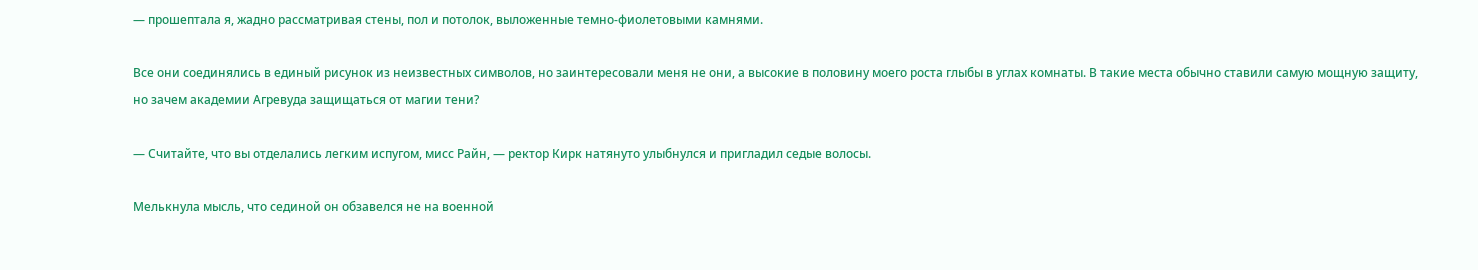— прошептала я, жадно рассматривая стены, пол и потолок, выложенные темно-фиолетовыми камнями.

Все они соединялись в единый рисунок из неизвестных символов, но заинтересовали меня не они, а высокие в половину моего роста глыбы в углах комнаты. В такие места обычно ставили самую мощную защиту, но зачем академии Агревуда защищаться от магии тени?

— Считайте, что вы отделались легким испугом, мисс Райн, — ректор Кирк натянуто улыбнулся и пригладил седые волосы.

Мелькнула мысль, что сединой он обзавелся не на военной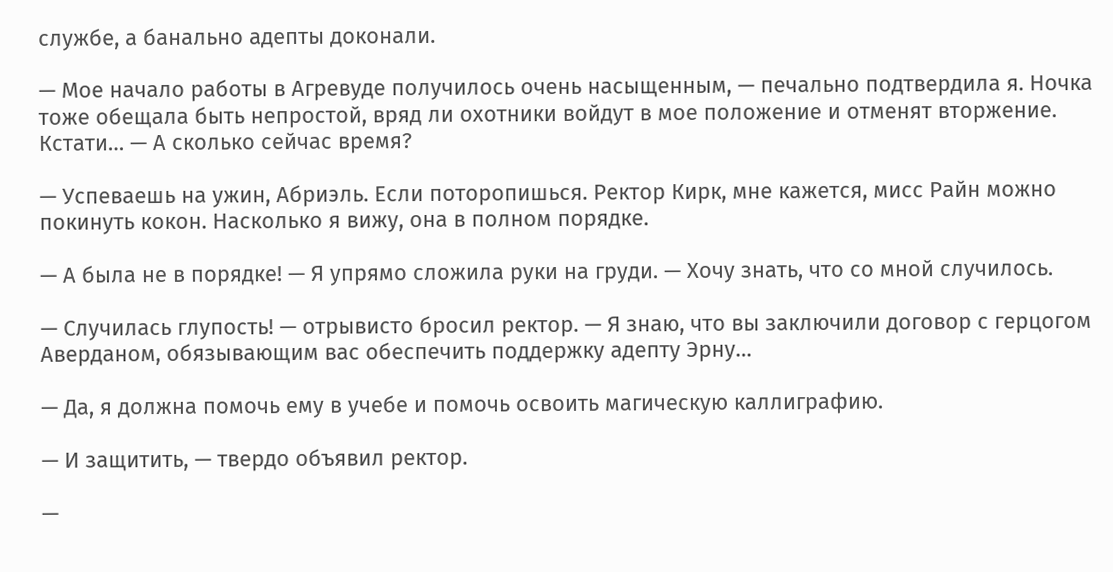службе, а банально адепты доконали.

— Мое начало работы в Агревуде получилось очень насыщенным, — печально подтвердила я. Ночка тоже обещала быть непростой, вряд ли охотники войдут в мое положение и отменят вторжение. Кстати… — А сколько сейчас время?

— Успеваешь на ужин, Абриэль. Если поторопишься. Ректор Кирк, мне кажется, мисс Райн можно покинуть кокон. Насколько я вижу, она в полном порядке.

— А была не в порядке! — Я упрямо сложила руки на груди. — Хочу знать, что со мной случилось.

— Случилась глупость! — отрывисто бросил ректор. — Я знаю, что вы заключили договор с герцогом Аверданом, обязывающим вас обеспечить поддержку адепту Эрну…

— Да, я должна помочь ему в учебе и помочь освоить магическую каллиграфию.

— И защитить, — твердо объявил ректор.

—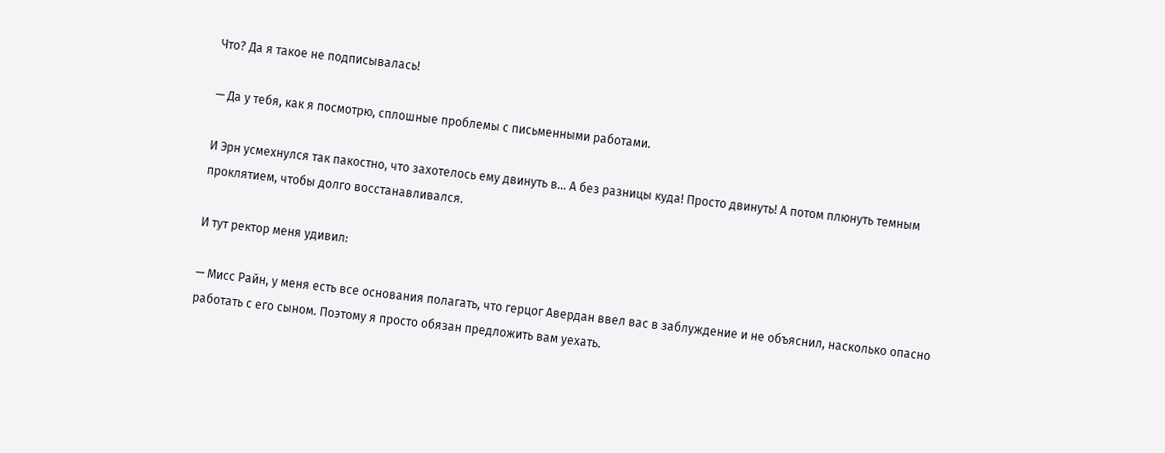Что? Да я такое не подписывалась!

— Да у тебя, как я посмотрю, сплошные проблемы с письменными работами.

И Эрн усмехнулся так пакостно, что захотелось ему двинуть в… А без разницы куда! Просто двинуть! А потом плюнуть темным проклятием, чтобы долго восстанавливался.

И тут ректор меня удивил:

— Мисс Райн, у меня есть все основания полагать, что герцог Авердан ввел вас в заблуждение и не объяснил, насколько опасно работать с его сыном. Поэтому я просто обязан предложить вам уехать.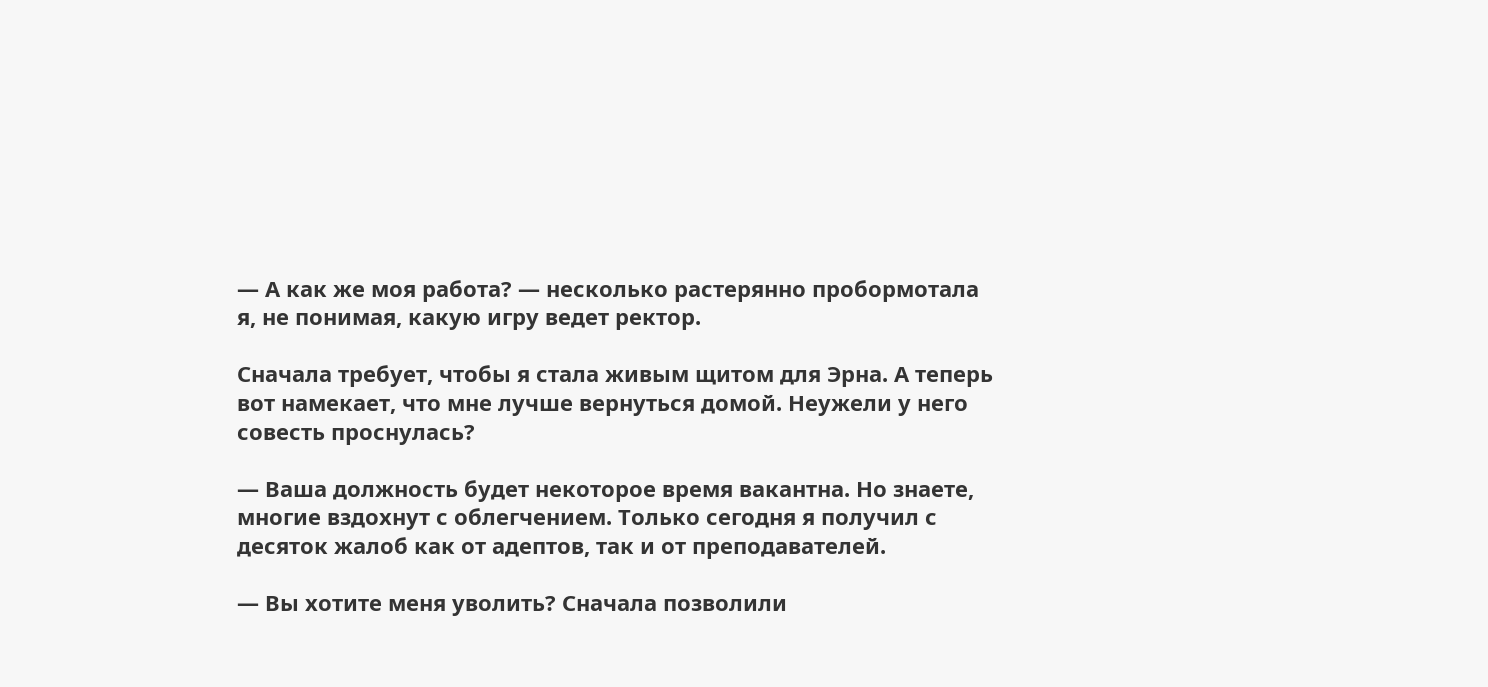— А как же моя работа? — несколько растерянно пробормотала я, не понимая, какую игру ведет ректор.

Сначала требует, чтобы я стала живым щитом для Эрна. А теперь вот намекает, что мне лучше вернуться домой. Неужели у него совесть проснулась?

— Ваша должность будет некоторое время вакантна. Но знаете, многие вздохнут с облегчением. Только сегодня я получил с десяток жалоб как от адептов, так и от преподавателей.

— Вы хотите меня уволить? Сначала позволили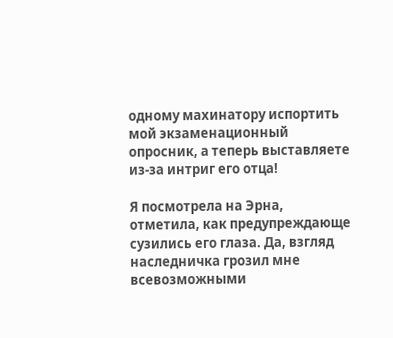одному махинатору испортить мой экзаменационный опросник, а теперь выставляете из-за интриг его отца!

Я посмотрела на Эрна, отметила, как предупреждающе сузились его глаза. Да, взгляд наследничка грозил мне всевозможными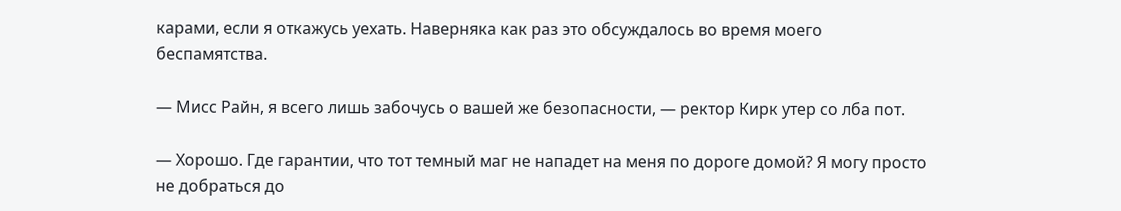карами, если я откажусь уехать. Наверняка как раз это обсуждалось во время моего беспамятства.

— Мисс Райн, я всего лишь забочусь о вашей же безопасности, — ректор Кирк утер со лба пот.

— Хорошо. Где гарантии, что тот темный маг не нападет на меня по дороге домой? Я могу просто не добраться до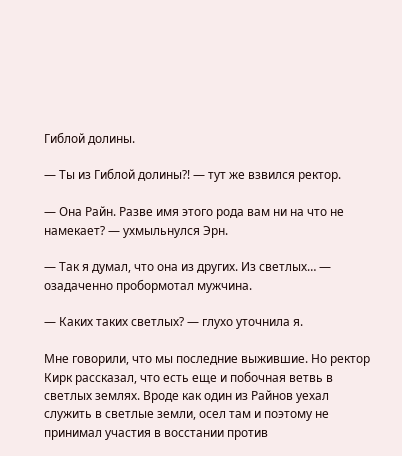Гиблой долины.

— Ты из Гиблой долины?! — тут же взвился ректор.

— Она Райн. Разве имя этого рода вам ни на что не намекает? — ухмыльнулся Эрн.

— Так я думал, что она из других. Из светлых… — озадаченно пробормотал мужчина.

— Каких таких светлых? — глухо уточнила я.

Мне говорили, что мы последние выжившие. Но ректор Кирк рассказал, что есть еще и побочная ветвь в светлых землях. Вроде как один из Райнов уехал служить в светлые земли, осел там и поэтому не принимал участия в восстании против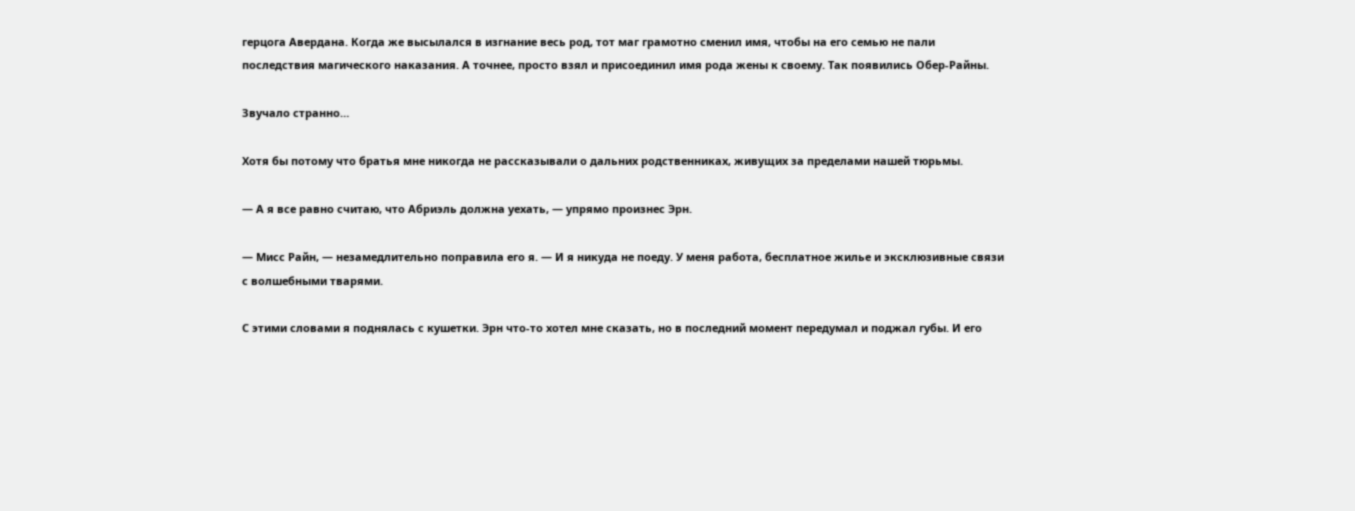герцога Авердана. Когда же высылался в изгнание весь род, тот маг грамотно сменил имя, чтобы на его семью не пали последствия магического наказания. А точнее, просто взял и присоединил имя рода жены к своему. Так появились Обер-Райны.

Звучало странно…

Хотя бы потому что братья мне никогда не рассказывали о дальних родственниках, живущих за пределами нашей тюрьмы.

— А я все равно считаю, что Абриэль должна уехать, — упрямо произнес Эрн.

— Мисс Райн, — незамедлительно поправила его я. — И я никуда не поеду. У меня работа, бесплатное жилье и эксклюзивные связи с волшебными тварями.

С этими словами я поднялась с кушетки. Эрн что-то хотел мне сказать, но в последний момент передумал и поджал губы. И его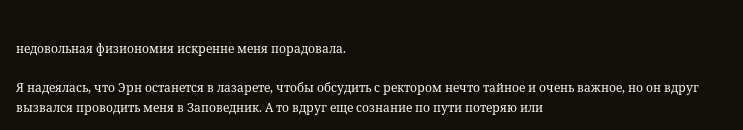недовольная физиономия искренне меня порадовала.

Я надеялась, что Эрн останется в лазарете, чтобы обсудить с ректором нечто тайное и очень важное, но он вдруг вызвался проводить меня в Заповедник. А то вдруг еще сознание по пути потеряю или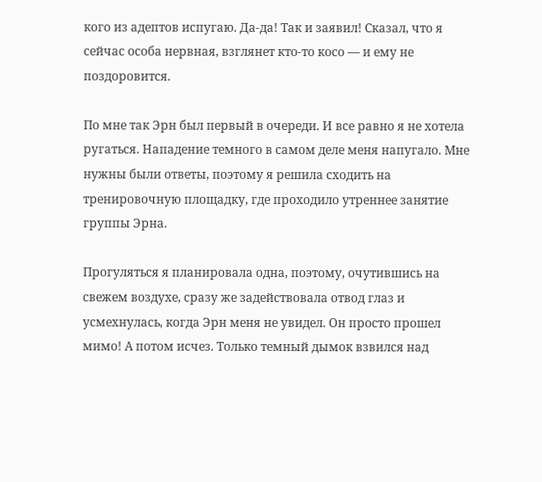кого из адептов испугаю. Да-да! Так и заявил! Сказал, что я сейчас особа нервная, взглянет кто-то косо — и ему не поздоровится.

По мне так Эрн был первый в очереди. И все равно я не хотела ругаться. Нападение темного в самом деле меня напугало. Мне нужны были ответы, поэтому я решила сходить на тренировочную площадку, где проходило утреннее занятие группы Эрна.

Прогуляться я планировала одна, поэтому, очутившись на свежем воздухе, сразу же задействовала отвод глаз и усмехнулась, когда Эрн меня не увидел. Он просто прошел мимо! А потом исчез. Только темный дымок взвился над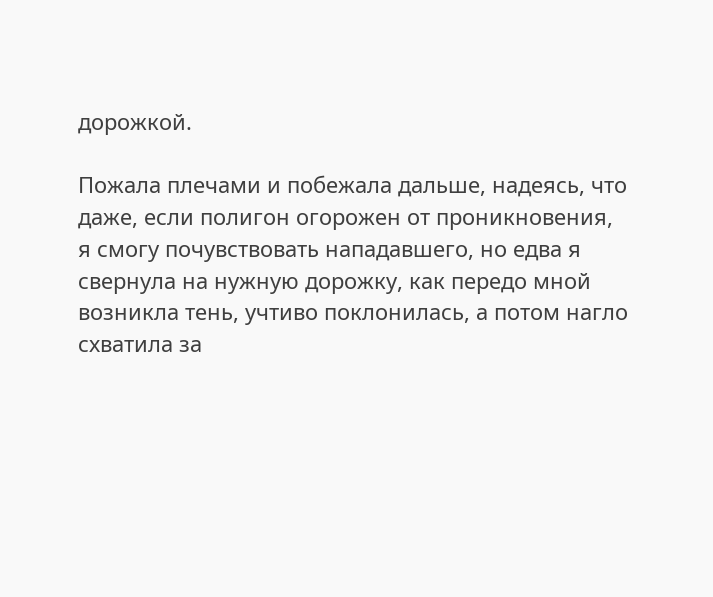дорожкой.

Пожала плечами и побежала дальше, надеясь, что даже, если полигон огорожен от проникновения, я смогу почувствовать нападавшего, но едва я свернула на нужную дорожку, как передо мной возникла тень, учтиво поклонилась, а потом нагло схватила за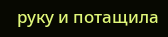руку и потащила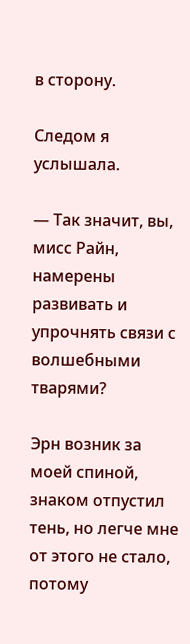в сторону.

Следом я услышала.

— Так значит, вы, мисс Райн, намерены развивать и упрочнять связи с волшебными тварями?

Эрн возник за моей спиной, знаком отпустил тень, но легче мне от этого не стало, потому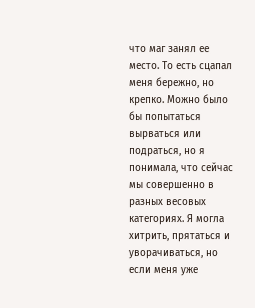что маг занял ее место. То есть сцапал меня бережно, но крепко. Можно было бы попытаться вырваться или подраться, но я понимала, что сейчас мы совершенно в разных весовых категориях. Я могла хитрить, прятаться и уворачиваться, но если меня уже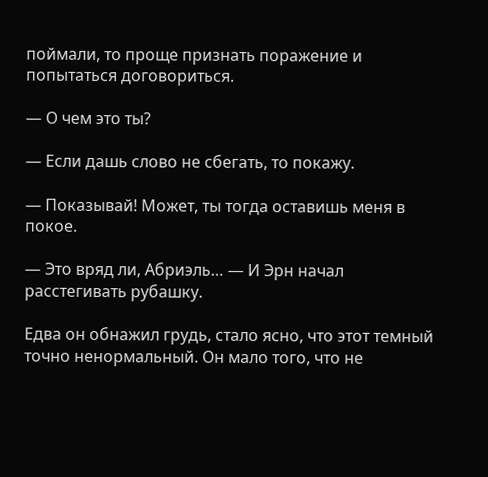поймали, то проще признать поражение и попытаться договориться.

— О чем это ты?

— Если дашь слово не сбегать, то покажу.

— Показывай! Может, ты тогда оставишь меня в покое.

— Это вряд ли, Абриэль… — И Эрн начал расстегивать рубашку.

Едва он обнажил грудь, стало ясно, что этот темный точно ненормальный. Он мало того, что не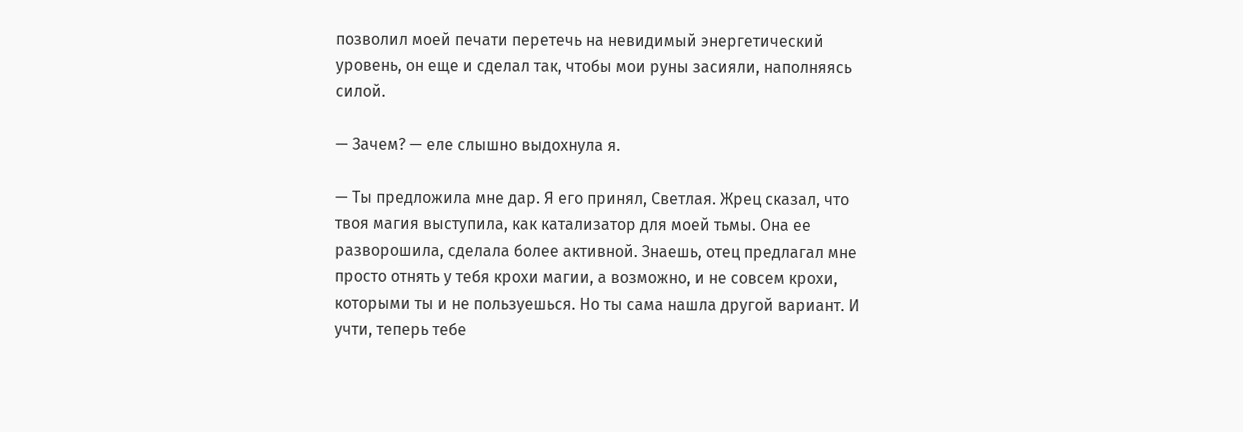позволил моей печати перетечь на невидимый энергетический уровень, он еще и сделал так, чтобы мои руны засияли, наполняясь силой.

— Зачем? — еле слышно выдохнула я.

— Ты предложила мне дар. Я его принял, Светлая. Жрец сказал, что твоя магия выступила, как катализатор для моей тьмы. Она ее разворошила, сделала более активной. Знаешь, отец предлагал мне просто отнять у тебя крохи магии, а возможно, и не совсем крохи, которыми ты и не пользуешься. Но ты сама нашла другой вариант. И учти, теперь тебе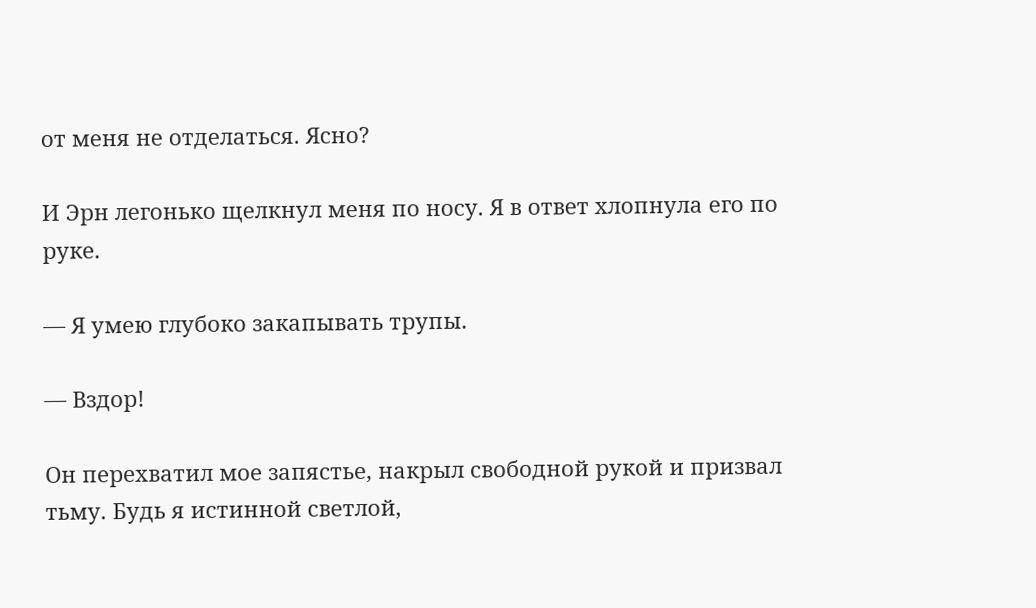от меня не отделаться. Ясно?

И Эрн легонько щелкнул меня по носу. Я в ответ хлопнула его по руке.

— Я умею глубоко закапывать трупы.

— Вздор!

Он перехватил мое запястье, накрыл свободной рукой и призвал тьму. Будь я истинной светлой,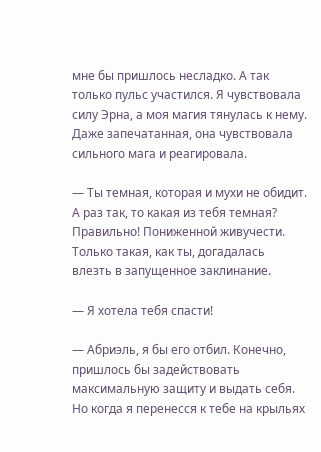мне бы пришлось несладко. А так только пульс участился. Я чувствовала силу Эрна, а моя магия тянулась к нему. Даже запечатанная, она чувствовала сильного мага и реагировала.

— Ты темная, которая и мухи не обидит. А раз так, то какая из тебя темная? Правильно! Пониженной живучести. Только такая, как ты, догадалась влезть в запущенное заклинание.

— Я хотела тебя спасти!

— Абриэль, я бы его отбил. Конечно, пришлось бы задействовать максимальную защиту и выдать себя. Но когда я перенесся к тебе на крыльях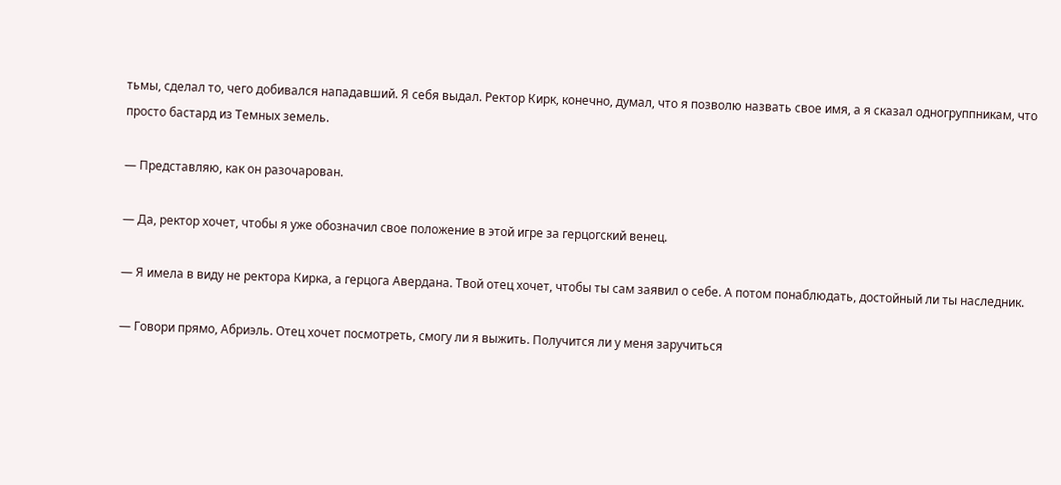тьмы, сделал то, чего добивался нападавший. Я себя выдал. Ректор Кирк, конечно, думал, что я позволю назвать свое имя, а я сказал одногруппникам, что просто бастард из Темных земель.

— Представляю, как он разочарован.

— Да, ректор хочет, чтобы я уже обозначил свое положение в этой игре за герцогский венец.

— Я имела в виду не ректора Кирка, а герцога Авердана. Твой отец хочет, чтобы ты сам заявил о себе. А потом понаблюдать, достойный ли ты наследник.

— Говори прямо, Абриэль. Отец хочет посмотреть, смогу ли я выжить. Получится ли у меня заручиться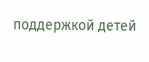поддержкой детей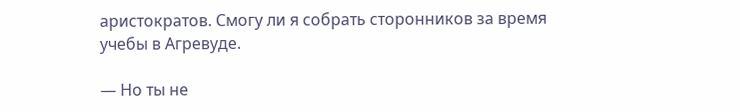аристократов. Смогу ли я собрать сторонников за время учебы в Агревуде.

— Но ты не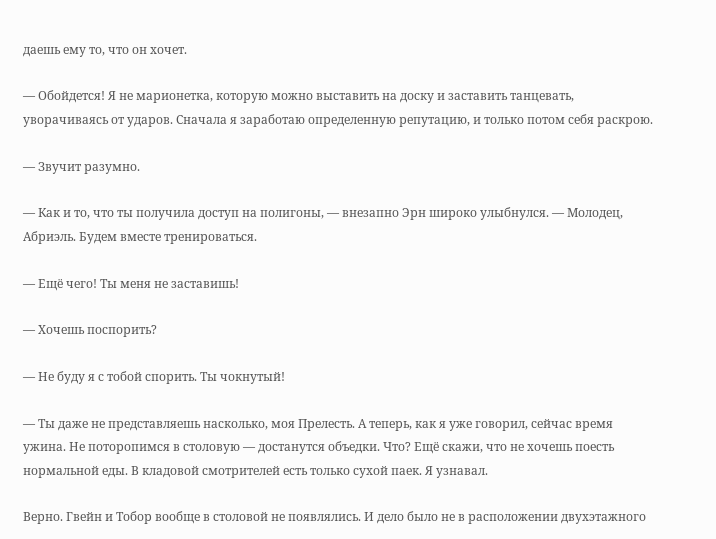даешь ему то, что он хочет.

— Обойдется! Я не марионетка, которую можно выставить на доску и заставить танцевать, уворачиваясь от ударов. Сначала я заработаю определенную репутацию, и только потом себя раскрою.

— Звучит разумно.

— Как и то, что ты получила доступ на полигоны, — внезапно Эрн широко улыбнулся. — Молодец, Абриэль. Будем вместе тренироваться.

— Ещё чего! Ты меня не заставишь!

— Хочешь поспорить?

— Не буду я с тобой спорить. Ты чокнутый!

— Ты даже не представляешь насколько, моя Прелесть. А теперь, как я уже говорил, сейчас время ужина. Не поторопимся в столовую — достанутся объедки. Что? Ещё скажи, что не хочешь поесть нормальной еды. В кладовой смотрителей есть только сухой паек. Я узнавал.

Верно. Гвейн и Тобор вообще в столовой не появлялись. И дело было не в расположении двухэтажного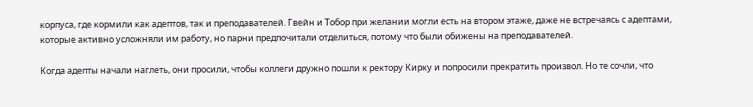корпуса, где кормили как адептов, так и преподавателей. Гвейн и Тобор при желании могли есть на втором этаже, даже не встречаясь с адептами, которые активно усложняли им работу, но парни предпочитали отделиться, потому что были обижены на преподавателей.

Когда адепты начали наглеть, они просили, чтобы коллеги дружно пошли к ректору Кирку и попросили прекратить произвол. Но те сочли, что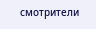смотрители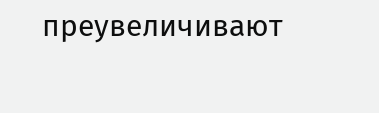преувеличивают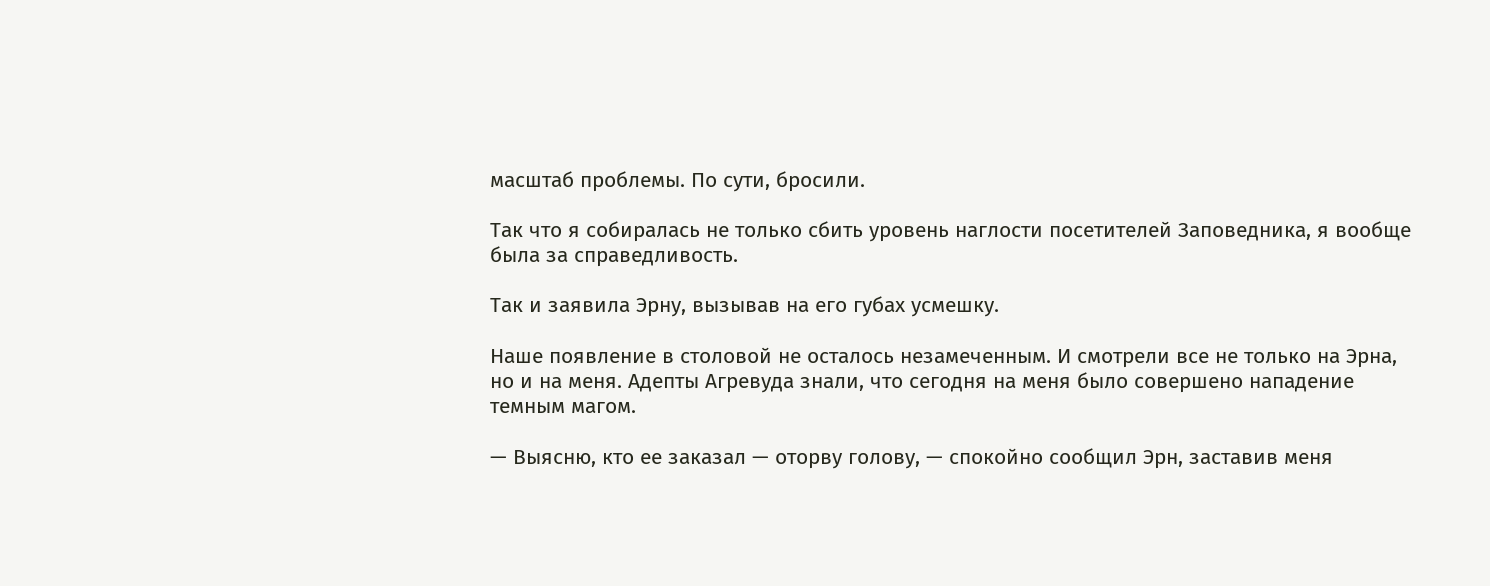масштаб проблемы. По сути, бросили.

Так что я собиралась не только сбить уровень наглости посетителей Заповедника, я вообще была за справедливость.

Так и заявила Эрну, вызывав на его губах усмешку.

Наше появление в столовой не осталось незамеченным. И смотрели все не только на Эрна, но и на меня. Адепты Агревуда знали, что сегодня на меня было совершено нападение темным магом.

— Выясню, кто ее заказал — оторву голову, — спокойно сообщил Эрн, заставив меня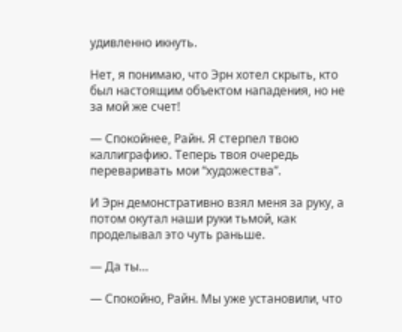удивленно икнуть.

Нет, я понимаю, что Эрн хотел скрыть, кто был настоящим объектом нападения, но не за мой же счет!

— Спокойнее, Райн. Я стерпел твою каллиграфию. Теперь твоя очередь переваривать мои “художества”.

И Эрн демонстративно взял меня за руку, а потом окутал наши руки тьмой, как проделывал это чуть раньше.

— Да ты…

— Спокойно, Райн. Мы уже установили, что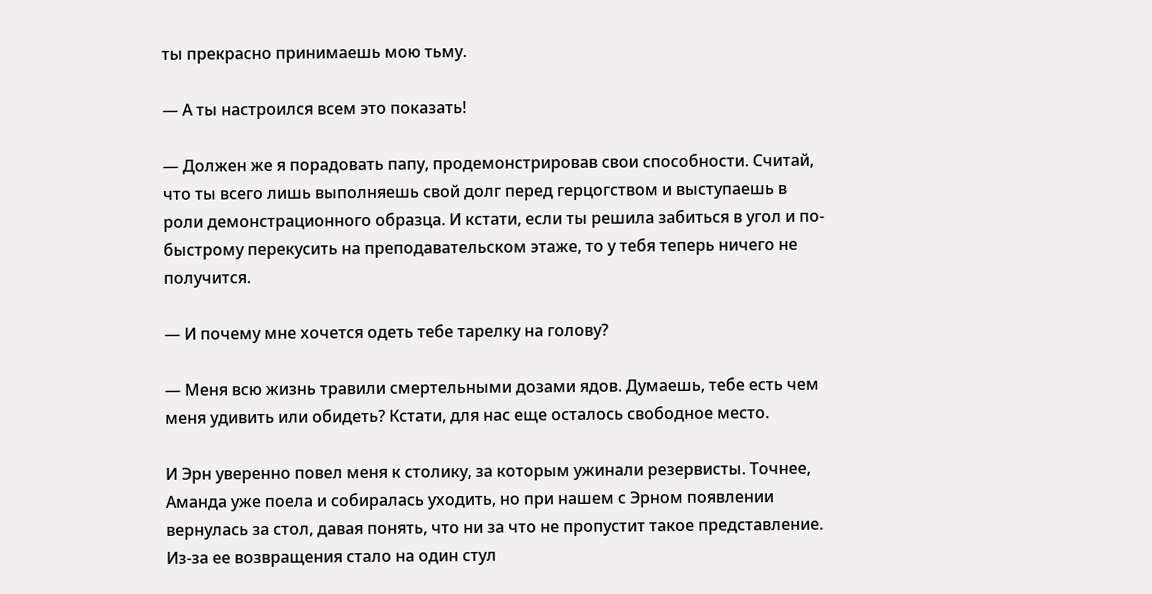ты прекрасно принимаешь мою тьму.

— А ты настроился всем это показать!

— Должен же я порадовать папу, продемонстрировав свои способности. Считай, что ты всего лишь выполняешь свой долг перед герцогством и выступаешь в роли демонстрационного образца. И кстати, если ты решила забиться в угол и по-быстрому перекусить на преподавательском этаже, то у тебя теперь ничего не получится.

— И почему мне хочется одеть тебе тарелку на голову?

— Меня всю жизнь травили смертельными дозами ядов. Думаешь, тебе есть чем меня удивить или обидеть? Кстати, для нас еще осталось свободное место.

И Эрн уверенно повел меня к столику, за которым ужинали резервисты. Точнее, Аманда уже поела и собиралась уходить, но при нашем с Эрном появлении вернулась за стол, давая понять, что ни за что не пропустит такое представление. Из-за ее возвращения стало на один стул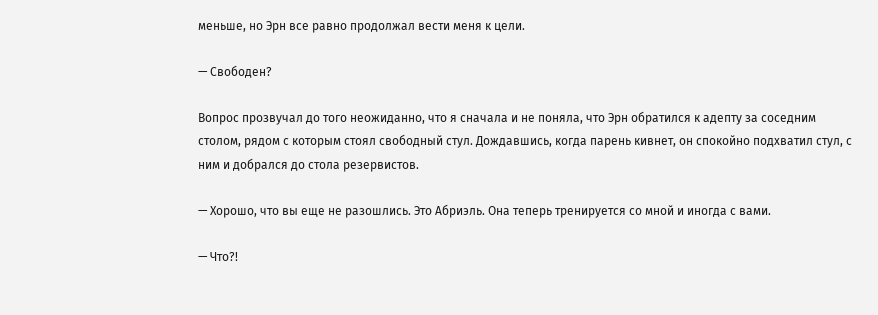меньше, но Эрн все равно продолжал вести меня к цели.

— Свободен?

Вопрос прозвучал до того неожиданно, что я сначала и не поняла, что Эрн обратился к адепту за соседним столом, рядом с которым стоял свободный стул. Дождавшись, когда парень кивнет, он спокойно подхватил стул, с ним и добрался до стола резервистов.

— Хорошо, что вы еще не разошлись. Это Абриэль. Она теперь тренируется со мной и иногда с вами.

— Что?!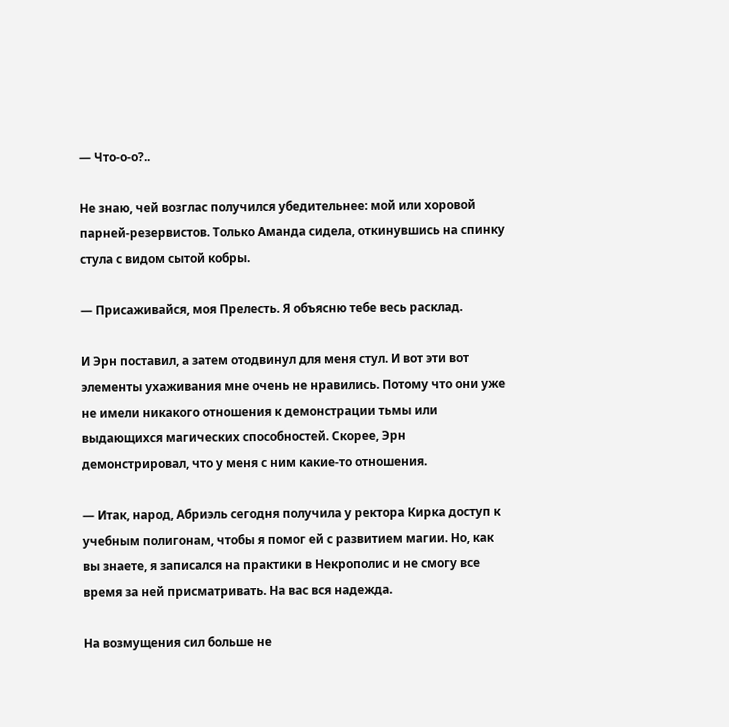— Что-о-о?..

Не знаю, чей возглас получился убедительнее: мой или хоровой парней-резервистов. Только Аманда сидела, откинувшись на спинку стула с видом сытой кобры.

— Присаживайся, моя Прелесть. Я объясню тебе весь расклад.

И Эрн поставил, а затем отодвинул для меня стул. И вот эти вот элементы ухаживания мне очень не нравились. Потому что они уже не имели никакого отношения к демонстрации тьмы или выдающихся магических способностей. Скорее, Эрн демонстрировал, что у меня с ним какие-то отношения.

— Итак, народ, Абриэль сегодня получила у ректора Кирка доступ к учебным полигонам, чтобы я помог ей с развитием магии. Но, как вы знаете, я записался на практики в Некрополис и не смогу все время за ней присматривать. На вас вся надежда.

На возмущения сил больше не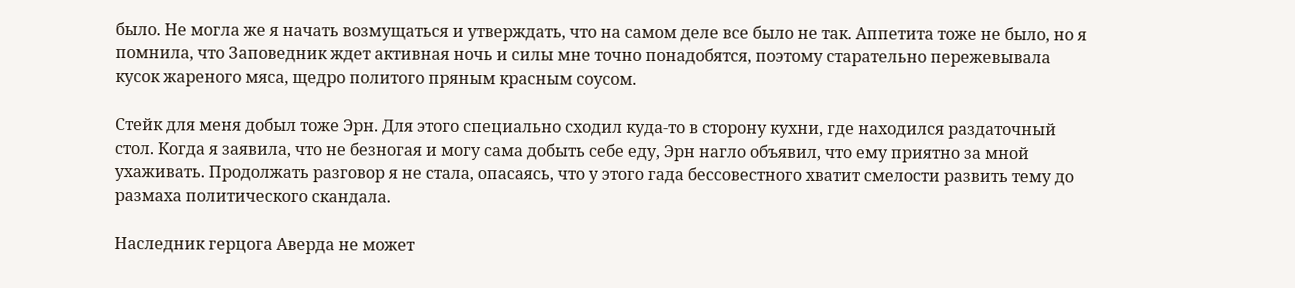было. Не могла же я начать возмущаться и утверждать, что на самом деле все было не так. Аппетита тоже не было, но я помнила, что Заповедник ждет активная ночь и силы мне точно понадобятся, поэтому старательно пережевывала кусок жареного мяса, щедро политого пряным красным соусом.

Стейк для меня добыл тоже Эрн. Для этого специально сходил куда-то в сторону кухни, где находился раздаточный стол. Когда я заявила, что не безногая и могу сама добыть себе еду, Эрн нагло объявил, что ему приятно за мной ухаживать. Продолжать разговор я не стала, опасаясь, что у этого гада бессовестного хватит смелости развить тему до размаха политического скандала.

Наследник герцога Аверда не может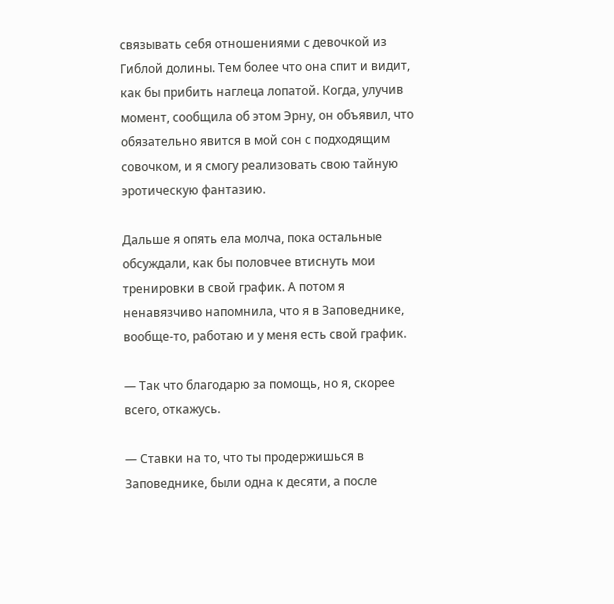связывать себя отношениями с девочкой из Гиблой долины. Тем более что она спит и видит, как бы прибить наглеца лопатой. Когда, улучив момент, сообщила об этом Эрну, он объявил, что обязательно явится в мой сон с подходящим совочком, и я смогу реализовать свою тайную эротическую фантазию.

Дальше я опять ела молча, пока остальные обсуждали, как бы половчее втиснуть мои тренировки в свой график. А потом я ненавязчиво напомнила, что я в Заповеднике, вообще-то, работаю и у меня есть свой график.

— Так что благодарю за помощь, но я, скорее всего, откажусь.

— Ставки на то, что ты продержишься в Заповеднике, были одна к десяти, а после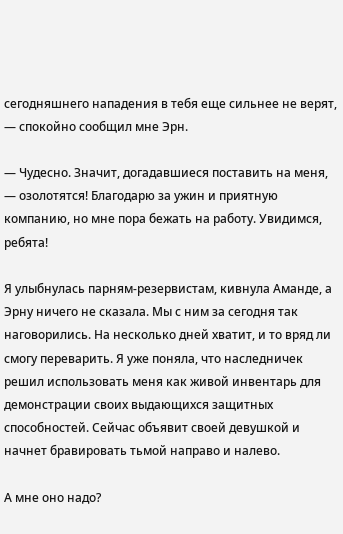сегодняшнего нападения в тебя еще сильнее не верят, — спокойно сообщил мне Эрн.

— Чудесно. Значит, догадавшиеся поставить на меня, — озолотятся! Благодарю за ужин и приятную компанию, но мне пора бежать на работу. Увидимся, ребята!

Я улыбнулась парням-резервистам, кивнула Аманде, а Эрну ничего не сказала. Мы с ним за сегодня так наговорились. На несколько дней хватит, и то вряд ли смогу переварить. Я уже поняла, что наследничек решил использовать меня как живой инвентарь для демонстрации своих выдающихся защитных способностей. Сейчас объявит своей девушкой и начнет бравировать тьмой направо и налево.

А мне оно надо?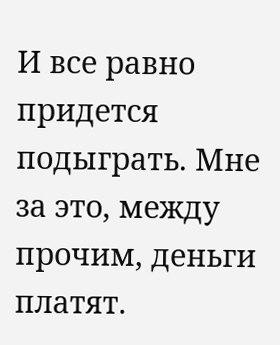И все равно придется подыграть. Мне за это, между прочим, деньги платят.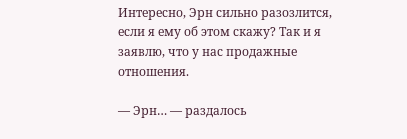Интересно, Эрн сильно разозлится, если я ему об этом скажу? Так и я заявлю, что у нас продажные отношения.

— Эрн… — раздалось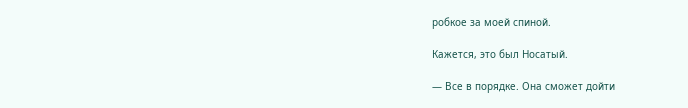робкое за моей спиной.

Кажется, это был Носатый.

— Все в порядке. Она сможет дойти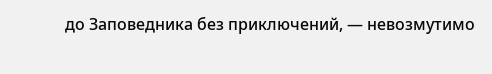до Заповедника без приключений, — невозмутимо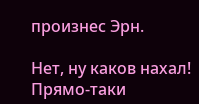произнес Эрн.

Нет, ну каков нахал! Прямо-таки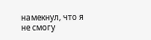намекнул, что я не смогу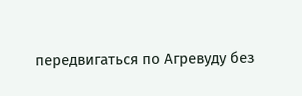передвигаться по Агревуду без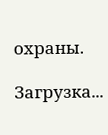охраны.

Загрузка...